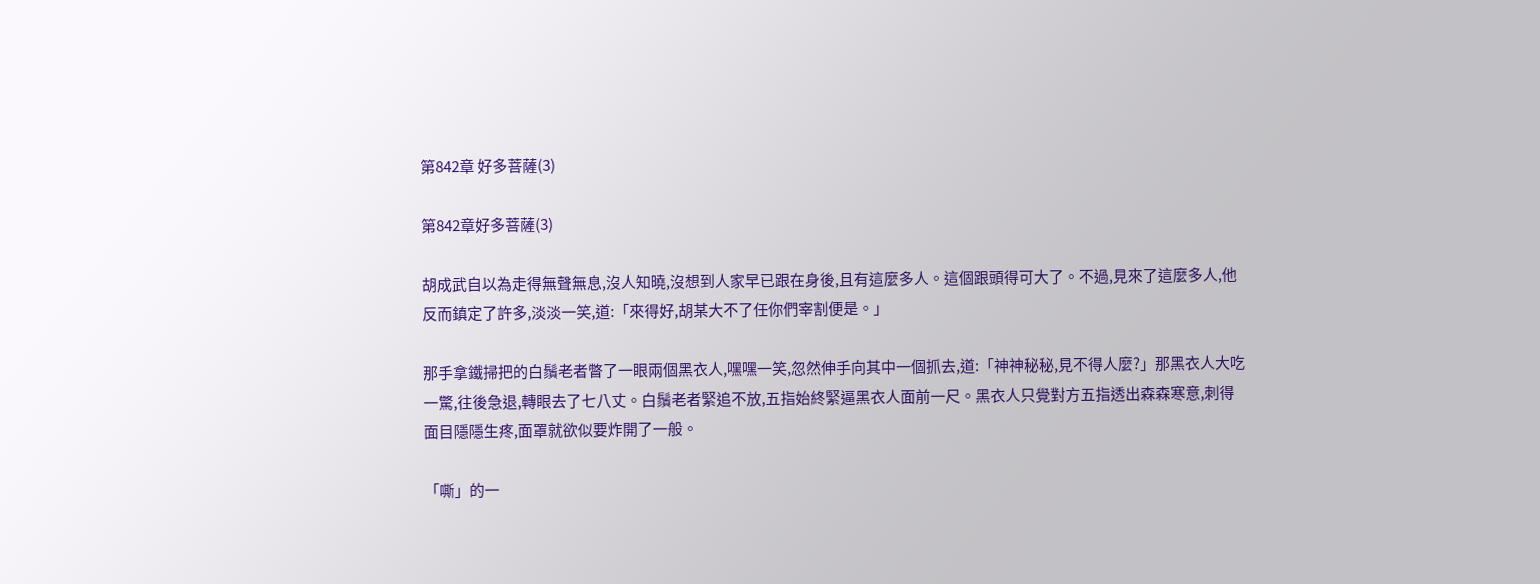第842章 好多菩薩(3)

第842章好多菩薩(3)

胡成武自以為走得無聲無息,沒人知曉,沒想到人家早已跟在身後,且有這麼多人。這個跟頭得可大了。不過,見來了這麼多人,他反而鎮定了許多,淡淡一笑,道:「來得好,胡某大不了任你們宰割便是。」

那手拿鐵掃把的白鬚老者瞥了一眼兩個黑衣人,嘿嘿一笑,忽然伸手向其中一個抓去,道:「神神秘秘,見不得人麼?」那黑衣人大吃一驚,往後急退,轉眼去了七八丈。白鬚老者緊追不放,五指始終緊逼黑衣人面前一尺。黑衣人只覺對方五指透出森森寒意,刺得面目隱隱生疼,面罩就欲似要炸開了一般。

「嘶」的一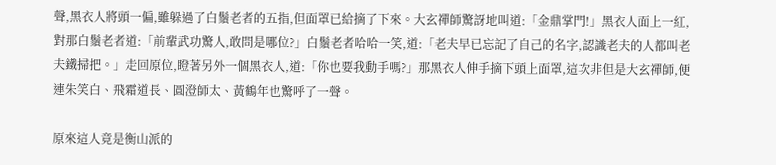聲,黑衣人將頭一偏,雖躲過了白鬚老者的五指,但面罩已給摘了下來。大玄禪師驚訝地叫道:「金鼎掌門!」黑衣人面上一紅,對那白鬚老者道:「前輩武功驚人,敢問是哪位?」白鬚老者哈哈一笑,道:「老夫早已忘記了自己的名字,認識老夫的人都叫老夫鐵掃把。」走回原位,瞪著另外一個黑衣人,道:「你也要我動手嗎?」那黑衣人伸手摘下頭上面罩,這次非但是大玄禪師,便連朱笑白、飛霜道長、圓澄師太、黃鶴年也驚呼了一聲。

原來這人竟是衡山派的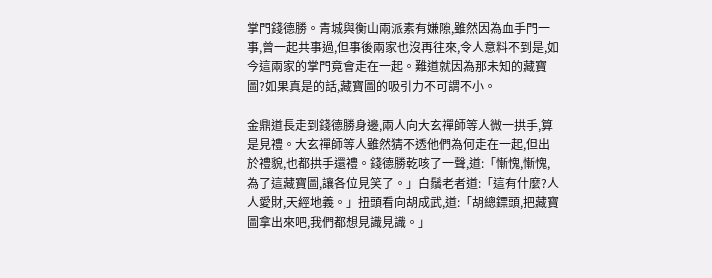掌門錢德勝。青城與衡山兩派素有嫌隙,雖然因為血手門一事,曾一起共事過,但事後兩家也沒再往來,令人意料不到是,如今這兩家的掌門竟會走在一起。難道就因為那未知的藏寶圖?如果真是的話,藏寶圖的吸引力不可謂不小。

金鼎道長走到錢德勝身邊,兩人向大玄禪師等人微一拱手,算是見禮。大玄禪師等人雖然猜不透他們為何走在一起,但出於禮貌,也都拱手還禮。錢德勝乾咳了一聲,道:「慚愧,慚愧,為了這藏寶圖,讓各位見笑了。」白鬚老者道:「這有什麼?人人愛財,天經地義。」扭頭看向胡成武,道:「胡總鏢頭,把藏寶圖拿出來吧,我們都想見識見識。」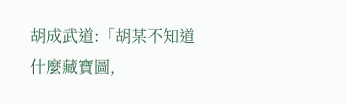胡成武道:「胡某不知道什麼藏寶圖,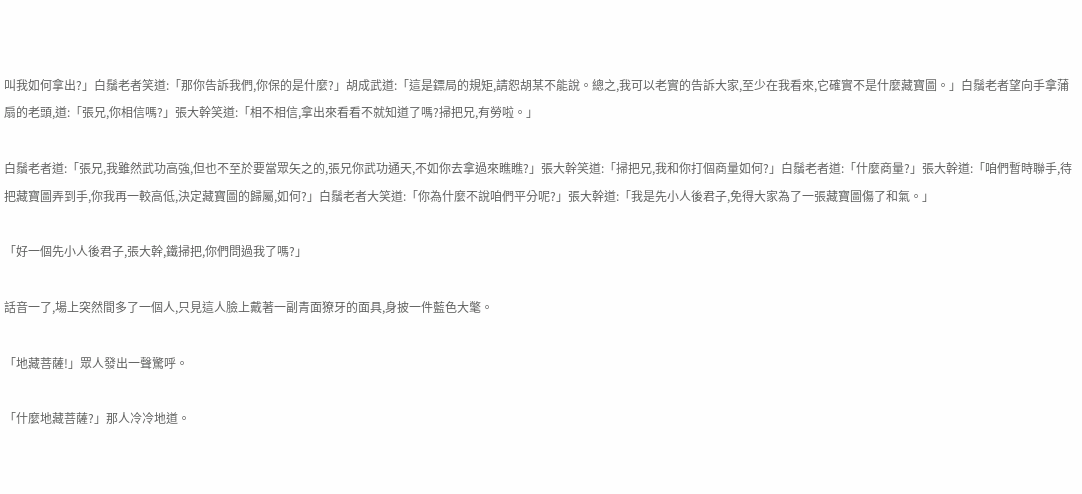叫我如何拿出?」白鬚老者笑道:「那你告訴我們,你保的是什麼?」胡成武道:「這是鏢局的規矩,請恕胡某不能說。總之,我可以老實的告訴大家,至少在我看來,它確實不是什麼藏寶圖。」白鬚老者望向手拿蒲扇的老頭,道:「張兄,你相信嗎?」張大幹笑道:「相不相信,拿出來看看不就知道了嗎?掃把兄,有勞啦。」

白鬚老者道:「張兄,我雖然武功高強,但也不至於要當眾矢之的,張兄你武功通天,不如你去拿過來瞧瞧?」張大幹笑道:「掃把兄,我和你打個商量如何?」白鬚老者道:「什麼商量?」張大幹道:「咱們暫時聯手,待把藏寶圖弄到手,你我再一較高低,決定藏寶圖的歸屬,如何?」白鬚老者大笑道:「你為什麼不說咱們平分呢?」張大幹道:「我是先小人後君子,免得大家為了一張藏寶圖傷了和氣。」

「好一個先小人後君子,張大幹,鐵掃把,你們問過我了嗎?」

話音一了,場上突然間多了一個人,只見這人臉上戴著一副青面獠牙的面具,身披一件藍色大氅。

「地藏菩薩!」眾人發出一聲驚呼。

「什麼地藏菩薩?」那人冷冷地道。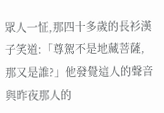眾人一怔,那四十多歲的長衫漢子笑道:「尊駕不是地藏菩薩,那又是誰?」他發覺這人的聲音與昨夜那人的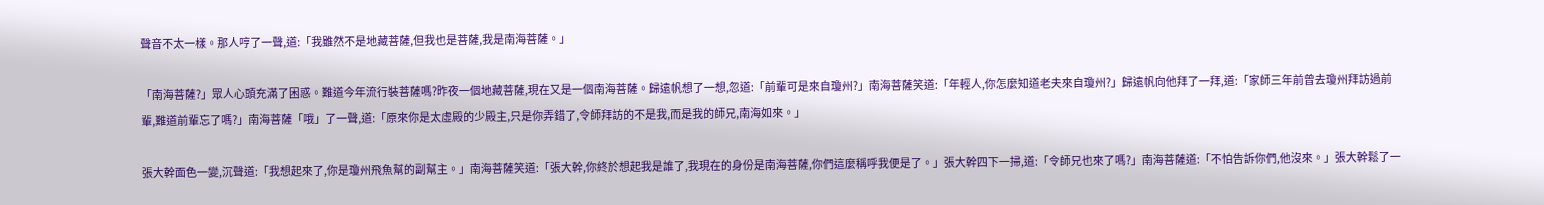聲音不太一樣。那人哼了一聲,道:「我雖然不是地藏菩薩,但我也是菩薩,我是南海菩薩。」

「南海菩薩?」眾人心頭充滿了困惑。難道今年流行裝菩薩嗎?昨夜一個地藏菩薩,現在又是一個南海菩薩。歸遠帆想了一想,忽道:「前輩可是來自瓊州?」南海菩薩笑道:「年輕人,你怎麼知道老夫來自瓊州?」歸遠帆向他拜了一拜,道:「家師三年前曾去瓊州拜訪過前輩,難道前輩忘了嗎?」南海菩薩「哦」了一聲,道:「原來你是太虛殿的少殿主,只是你弄錯了,令師拜訪的不是我,而是我的師兄,南海如來。」

張大幹面色一變,沉聲道:「我想起來了,你是瓊州飛魚幫的副幫主。」南海菩薩笑道:「張大幹,你終於想起我是誰了,我現在的身份是南海菩薩,你們這麼稱呼我便是了。」張大幹四下一掃,道:「令師兄也來了嗎?」南海菩薩道:「不怕告訴你們,他沒來。」張大幹鬆了一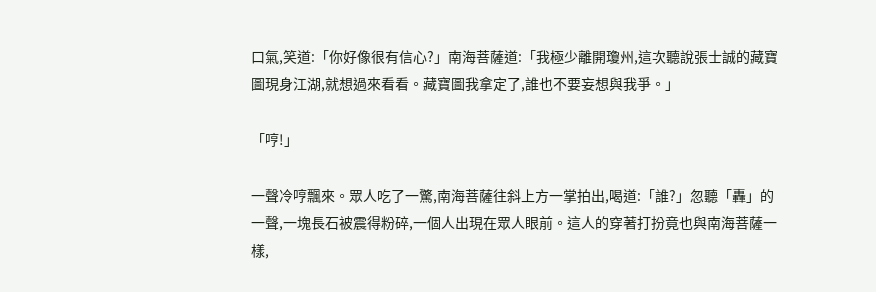口氣,笑道:「你好像很有信心?」南海菩薩道:「我極少離開瓊州,這次聽說張士誠的藏寶圖現身江湖,就想過來看看。藏寶圖我拿定了,誰也不要妄想與我爭。」

「哼!」

一聲冷哼飄來。眾人吃了一驚,南海菩薩往斜上方一掌拍出,喝道:「誰?」忽聽「轟」的一聲,一塊長石被震得粉碎,一個人出現在眾人眼前。這人的穿著打扮竟也與南海菩薩一樣,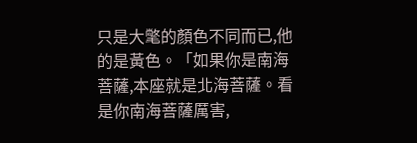只是大氅的顏色不同而已,他的是黃色。「如果你是南海菩薩,本座就是北海菩薩。看是你南海菩薩厲害,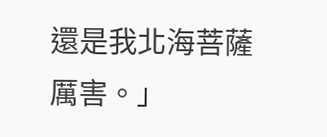還是我北海菩薩厲害。」